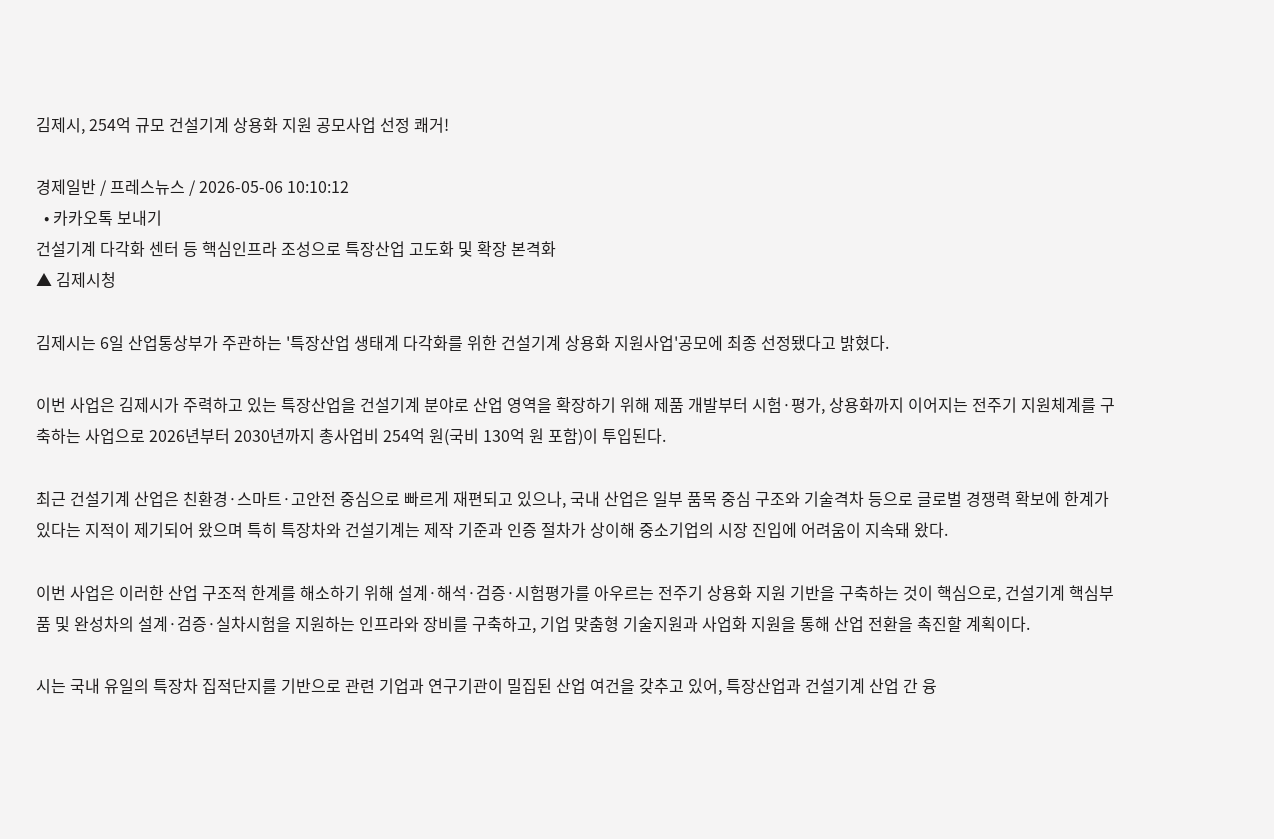김제시, 254억 규모 건설기계 상용화 지원 공모사업 선정 쾌거!

경제일반 / 프레스뉴스 / 2026-05-06 10:10:12
  • 카카오톡 보내기
건설기계 다각화 센터 등 핵심인프라 조성으로 특장산업 고도화 및 확장 본격화
▲ 김제시청

김제시는 6일 산업통상부가 주관하는 '특장산업 생태계 다각화를 위한 건설기계 상용화 지원사업'공모에 최종 선정됐다고 밝혔다.

이번 사업은 김제시가 주력하고 있는 특장산업을 건설기계 분야로 산업 영역을 확장하기 위해 제품 개발부터 시험·평가, 상용화까지 이어지는 전주기 지원체계를 구축하는 사업으로 2026년부터 2030년까지 총사업비 254억 원(국비 130억 원 포함)이 투입된다.

최근 건설기계 산업은 친환경·스마트·고안전 중심으로 빠르게 재편되고 있으나, 국내 산업은 일부 품목 중심 구조와 기술격차 등으로 글로벌 경쟁력 확보에 한계가 있다는 지적이 제기되어 왔으며 특히 특장차와 건설기계는 제작 기준과 인증 절차가 상이해 중소기업의 시장 진입에 어려움이 지속돼 왔다.

이번 사업은 이러한 산업 구조적 한계를 해소하기 위해 설계·해석·검증·시험평가를 아우르는 전주기 상용화 지원 기반을 구축하는 것이 핵심으로, 건설기계 핵심부품 및 완성차의 설계·검증·실차시험을 지원하는 인프라와 장비를 구축하고, 기업 맞춤형 기술지원과 사업화 지원을 통해 산업 전환을 촉진할 계획이다.

시는 국내 유일의 특장차 집적단지를 기반으로 관련 기업과 연구기관이 밀집된 산업 여건을 갖추고 있어, 특장산업과 건설기계 산업 간 융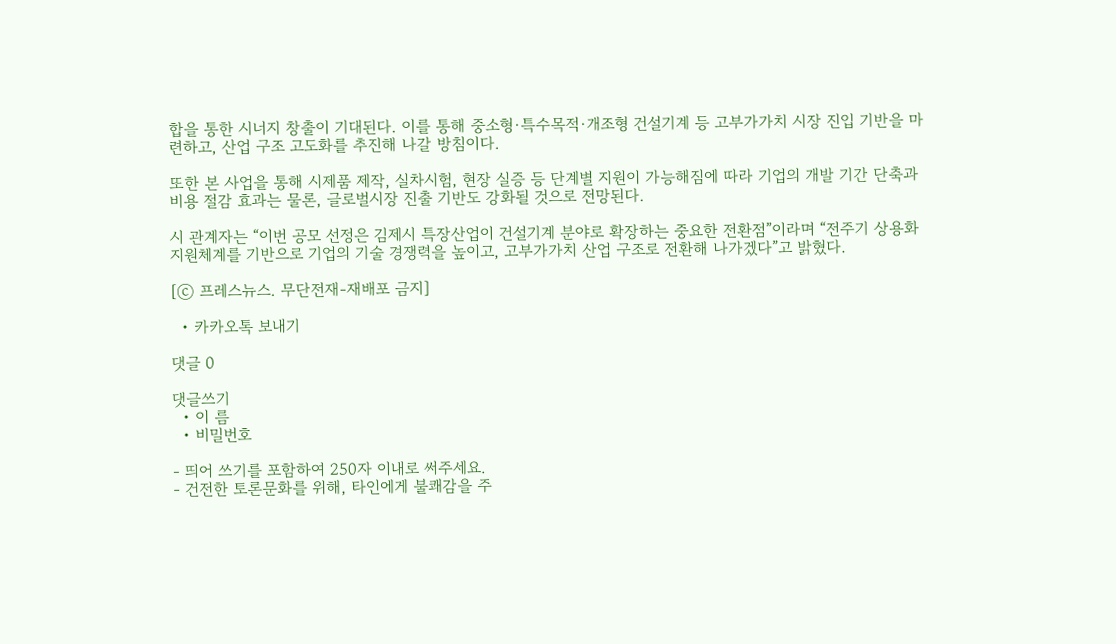합을 통한 시너지 창출이 기대된다. 이를 통해 중소형·특수목적·개조형 건설기계 등 고부가가치 시장 진입 기반을 마련하고, 산업 구조 고도화를 추진해 나갈 방침이다.

또한 본 사업을 통해 시제품 제작, 실차시험, 현장 실증 등 단계별 지원이 가능해짐에 따라 기업의 개발 기간 단축과 비용 절감 효과는 물론, 글로벌시장 진출 기반도 강화될 것으로 전망된다.

시 관계자는 “이번 공모 선정은 김제시 특장산업이 건설기계 분야로 확장하는 중요한 전환점”이라며 “전주기 상용화 지원체계를 기반으로 기업의 기술 경쟁력을 높이고, 고부가가치 산업 구조로 전환해 나가겠다”고 밝혔다.

[ⓒ 프레스뉴스. 무단전재-재배포 금지]

  • 카카오톡 보내기

댓글 0

댓글쓰기
  • 이 름
  • 비밀번호

- 띄어 쓰기를 포함하여 250자 이내로 써주세요.
- 건전한 토론문화를 위해, 타인에게 불쾌감을 주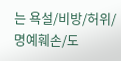는 욕설/비방/허위/명예훼손/도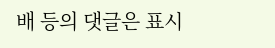배 등의 댓글은 표시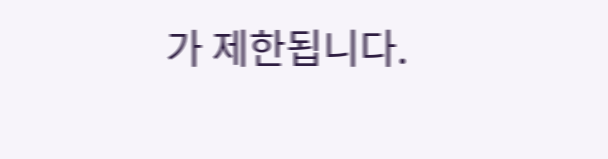가 제한됩니다.